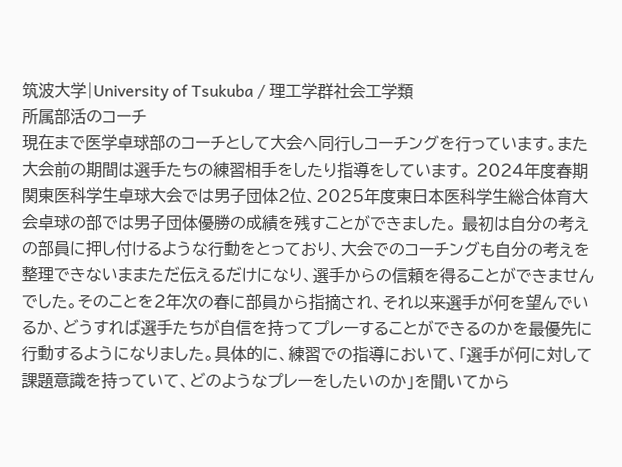筑波大学|University of Tsukuba / 理工学群社会工学類
所属部活のコーチ
現在まで医学卓球部のコーチとして大会へ同行しコーチングを行っています。また大会前の期間は選手たちの練習相手をしたり指導をしています。 2024年度春期関東医科学生卓球大会では男子団体2位、2025年度東日本医科学生総合体育大会卓球の部では男子団体優勝の成績を残すことができました。 最初は自分の考えの部員に押し付けるような行動をとっており、大会でのコーチングも自分の考えを整理できないままただ伝えるだけになり、選手からの信頼を得ることができませんでした。そのことを2年次の春に部員から指摘され、それ以来選手が何を望んでいるか、どうすれば選手たちが自信を持ってプレーすることができるのかを最優先に行動するようになりました。具体的に、練習での指導において、「選手が何に対して課題意識を持っていて、どのようなプレーをしたいのか」を聞いてから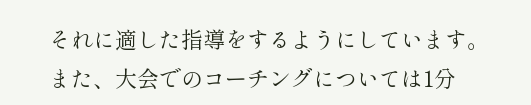それに適した指導をするようにしています。また、大会でのコーチングについては1分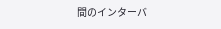間のインターバ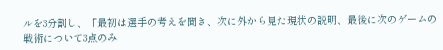ルを3分割し、「最初は選手の考えを聞き、次に外から見た現状の説明、最後に次のゲームの戦術について3点のみ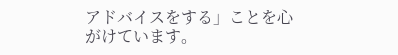アドバイスをする」ことを心がけています。